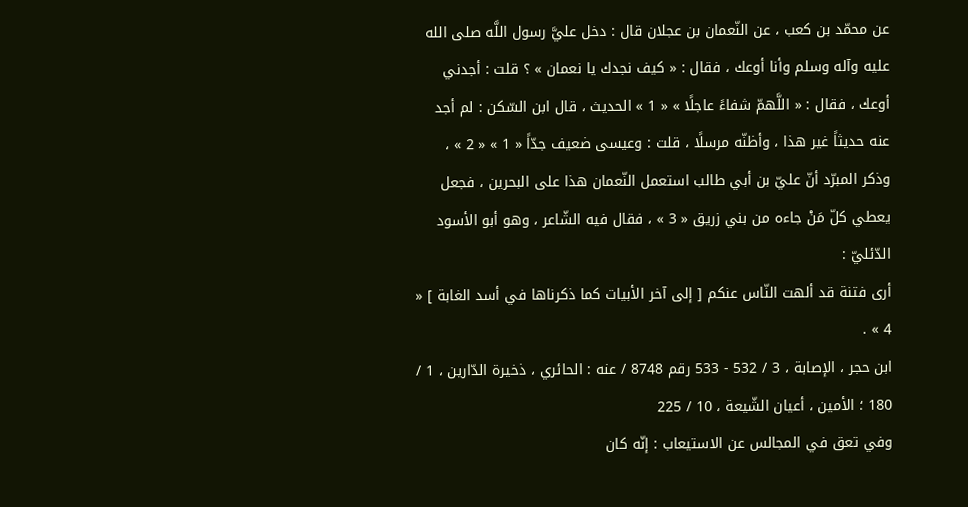عن محمّد بن كعب ، عن النّعمان بن عجلان قال : دخل عليَّ رسول اللَّه صلى الله عليه وآله وسلم وأنا أوعك ، فقال : « كيف نجدك يا نعمان » ؟ قلت : أجدني أوعك ، فقال : « اللَّهمّ شفاءً عاجلًا » « 1 » الحديث ، قال ابن السّكن : لم أجد عنه حديثاً غير هذا ، وأظنّه مرسلًا ، قلت : وعيسى ضعيف جدّاً « 1 » « 2 » ، وذكر المبرّد أنّ عليّ بن أبي طالب استعمل النّعمان هذا على البحرين ، فجعل يعطي كلّ مَنْ جاءه من بني زريق « 3 » ، فقال فيه الشّاعر ، وهو أبو الأسود الدّئليّ :
أرى فتنة قد ألهت النّاس عنكم [ إلى آخر الأبيات كما ذكرناها في أسد الغابة ] « 4 » .
ابن حجر ، الإصابة ، 3 / 532 - 533 رقم 8748 / عنه : الحائري ، ذخيرة الدّارين ، 1 / 180 ؛ الأمين ، أعيان الشّيعة ، 10 / 225
وفي تعق في المجالس عن الاستيعاب : إنّه كان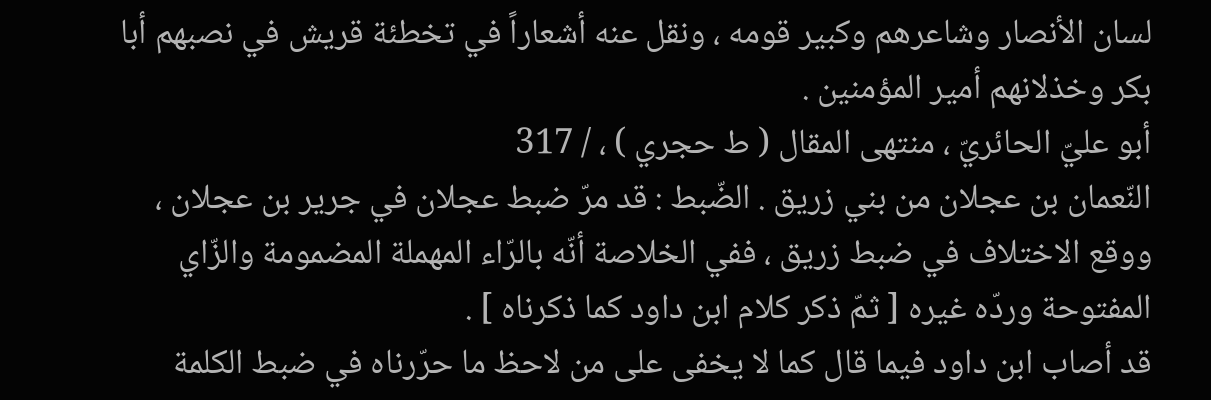لسان الأنصار وشاعرهم وكبير قومه ، ونقل عنه أشعاراً في تخطئة قريش في نصبهم أبا بكر وخذلانهم أمير المؤمنين .
أبو عليّ الحائريّ ، منتهى المقال ( ط حجري ) ، / 317
النّعمان بن عجلان من بني زريق . الضّبط : قد مرّ ضبط عجلان في جرير بن عجلان ، ووقع الاختلاف في ضبط زريق ، ففي الخلاصة أنّه بالرّاء المهملة المضمومة والزّاي المفتوحة وردّه غيره [ ثمّ ذكر كلام ابن داود كما ذكرناه ] .
قد أصاب ابن داود فيما قال كما لا يخفى على من لاحظ ما حرّرناه في ضبط الكلمة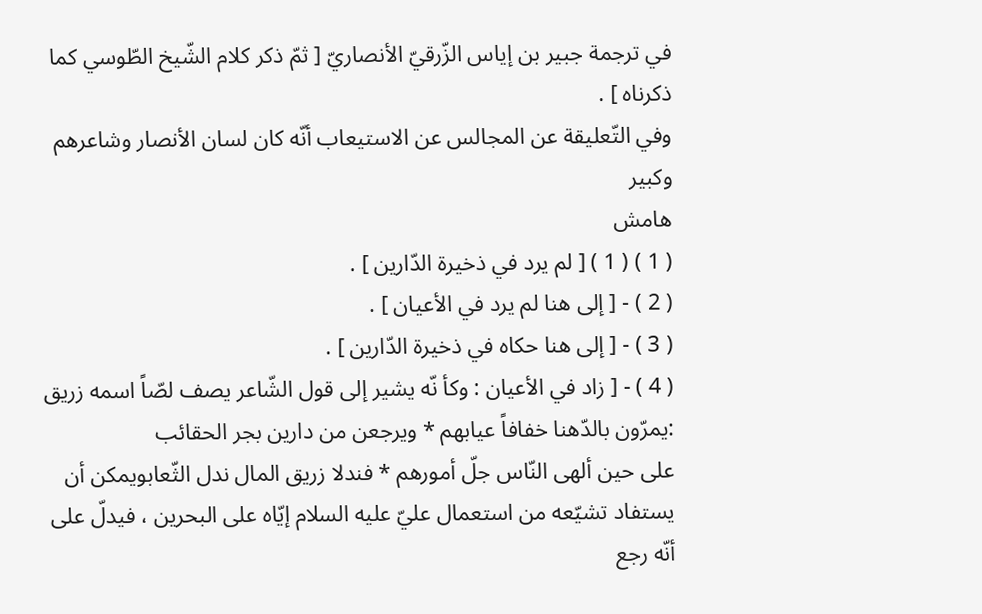في ترجمة جبير بن إياس الزّرقيّ الأنصاريّ [ ثمّ ذكر كلام الشّيخ الطّوسي كما ذكرناه ] .
وفي التّعليقة عن المجالس عن الاستيعاب أنّه كان لسان الأنصار وشاعرهم وكبير
هامش
( 1 ) ( 1 ) [ لم يرد في ذخيرة الدّارين ] .
( 2 ) - [ إلى هنا لم يرد في الأعيان ] .
( 3 ) - [ إلى هنا حكاه في ذخيرة الدّارين ] .
( 4 ) - [ زاد في الأعيان : وكأ نّه يشير إلى قول الشّاعر يصف لصّاً اسمه زريق :يمرّون بالدّهنا خفافاً عيابهم * ويرجعن من دارين بجر الحقائب
على حين ألهى النّاس جلّ أمورهم * فندلا زريق المال ندل الثّعابويمكن أن يستفاد تشيّعه من استعمال عليّ عليه السلام إيّاه على البحرين ، فيدلّ على أنّه رجع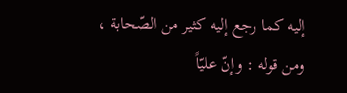إليه كما رجع إليه كثير من الصّحابة ، ومن قوله : وإنّ عليّاً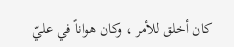كان أخلق للأمر ، وكان هواناً في عليّ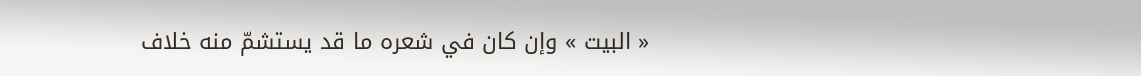« البيت » وإن كان في شعره ما قد يستشمّ منه خلاف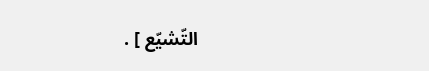التّشيّع ] .